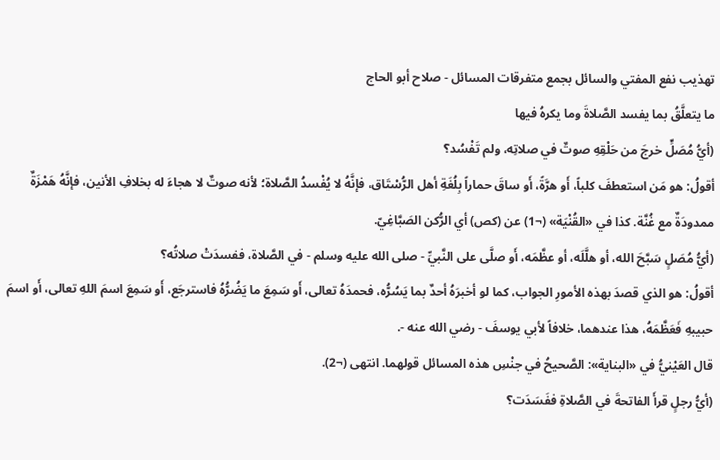تهذيب نفع المفتي والسائل بجمع متفرقات المسائل - صلاح أبو الحاج
ما يتعلَّقُ بما يفسد الصَّلاةَ وما يكرهُ فيها
(أيُّ مُصَلٍّ خرجَ من حَلْقِهِ صوتٌ في صلاتِه، ولم تَفْسُد؟
أقولُ: هو مَن استعطفَ كلباً، أَو هرَّةً، أَو ساقَ حماراً بِلُغَةِ أهل الرُّسْتَاق، فإنَّهُ لا يُفْسدُ الصَّلاة؛ لأنه صوتٌ لا هجاءَ له بخلافِ الأنين، فإنَّهُ هَمْزَةٌ ممدودَةٌ مع غُنَّة. كذا في «القُنْيَة» (¬1) عن (كص) أي الرُّكن الصَبَّاغِيّ.
(أيُّ مُصَلٍ سَبَّحَ الله، أو هلَّلَه، أو عظَّمَه، أَو صلَّى على النَّبيِّ - صلى الله عليه وسلم - في الصَّلاة، ففسدَتْ صلاتُه؟
أقولُ: هو الذي قصدَ بهذه الأمورِ الجواب، كما لو أخبرَهُ أحدٌ بما يَسُرُّه، فحمدَهُ تعالى، أَو سَمِعَ ما يَضُرُّهُ فاسترجَع، أَو سَمِعَ اسمَ اللهِ تعالى، أَو اسمَ حبيبهِ فَعَظَّمَهُ، هذا عندهما، خلافاً لأبي يوسفَ - رضي الله عنه -.
قال العَيْنيُّ في «البناية»: الصَّحيحُ في جنْسِ هذه المسائل قولهما. انتهى (¬2).
(أيُّ رجلٍ قرأَ الفاتحةَ في الصَّلاةِ ففَسَدَت؟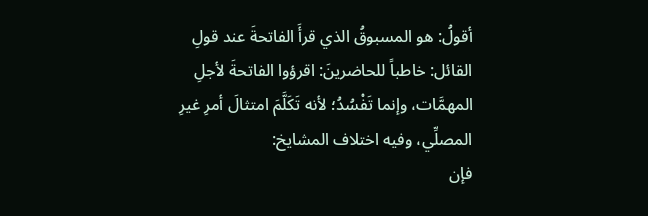أقولُ: هو المسبوقُ الذي قرأَ الفاتحةَ عند قولِ القائل: خاطباً للحاضرينَ: اقرؤوا الفاتحةَ لأجلِ المهمَّات، وإنما تَفْسُدُ؛ لأنه تَكَلَّمَ امتثالَ أمرِ غيرِ المصلِّي، وفيه اختلاف المشايخ:
فإن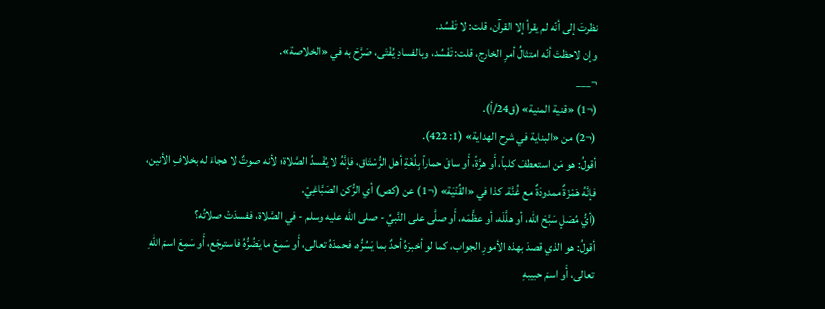نظرتَ إلى أنّه لم يقرأ إلا القرآن، قلت: لا تَفْسُد.
وإن لاحظتَ أنّه امتثالُ أمرِ الخارج، قلت: تَفْسُد، وبالفسادِ يُفْتَى، صَرَّحَ به في «الخلاصة».
¬___
(¬1) «قنية المنية» (ق24/أ).
(¬2) من «البناية في شرح الهداية» (1: 422).
أقولُ: هو مَن استعطفَ كلباً، أَو هرَّةً، أَو ساقَ حماراً بِلُغَةِ أهل الرُّسْتَاق، فإنَّهُ لا يُفْسدُ الصَّلاة؛ لأنه صوتٌ لا هجاءَ له بخلافِ الأنين، فإنَّهُ هَمْزَةٌ ممدودَةٌ مع غُنَّة. كذا في «القُنْيَة» (¬1) عن (كص) أي الرُّكن الصَبَّاغِيّ.
(أيُّ مُصَلٍ سَبَّحَ الله، أو هلَّلَه، أو عظَّمَه، أَو صلَّى على النَّبيِّ - صلى الله عليه وسلم - في الصَّلاة، ففسدَتْ صلاتُه؟
أقولُ: هو الذي قصدَ بهذه الأمورِ الجواب، كما لو أخبرَهُ أحدٌ بما يَسُرُّه، فحمدَهُ تعالى، أَو سَمِعَ ما يَضُرُّهُ فاسترجَع، أَو سَمِعَ اسمَ اللهِ تعالى، أَو اسمَ حبيبهِ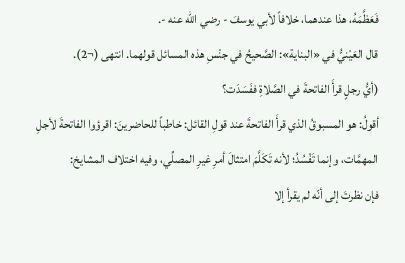فَعَظَّمَهُ، هذا عندهما، خلافاً لأبي يوسفَ - رضي الله عنه -.
قال العَيْنيُّ في «البناية»: الصَّحيحُ في جنْسِ هذه المسائل قولهما. انتهى (¬2).
(أيُّ رجلٍ قرأَ الفاتحةَ في الصَّلاةِ ففَسَدَت؟
أقولُ: هو المسبوقُ الذي قرأَ الفاتحةَ عند قولِ القائل: خاطباً للحاضرينَ: اقرؤوا الفاتحةَ لأجلِ المهمَّات، وإنما تَفْسُدُ؛ لأنه تَكَلَّمَ امتثالَ أمرِ غيرِ المصلِّي، وفيه اختلاف المشايخ:
فإن نظرتَ إلى أنّه لم يقرأ إلا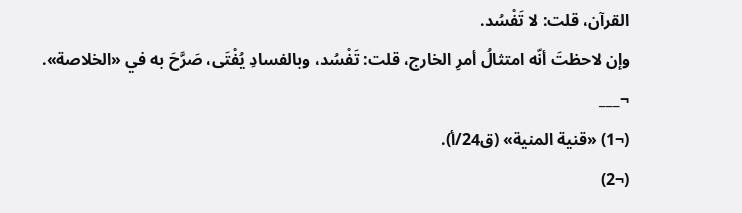القرآن، قلت: لا تَفْسُد.
وإن لاحظتَ أنّه امتثالُ أمرِ الخارج، قلت: تَفْسُد، وبالفسادِ يُفْتَى، صَرَّحَ به في «الخلاصة».
¬___
(¬1) «قنية المنية» (ق24/أ).
(¬2)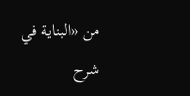من «البناية في شرح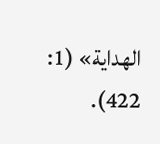الهداية» (1: 422).